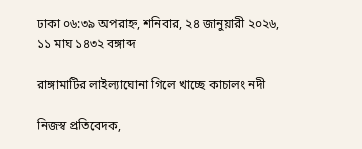ঢাকা ০৬:৩৯ অপরাহ্ন, শনিবার, ২৪ জানুয়ারী ২০২৬, ১১ মাঘ ১৪৩২ বঙ্গাব্দ

রাঙ্গামাটির লাইল্যাঘোনা গিলে খাচ্ছে কাচালং নদী

নিজস্ব প্রতিবেদক,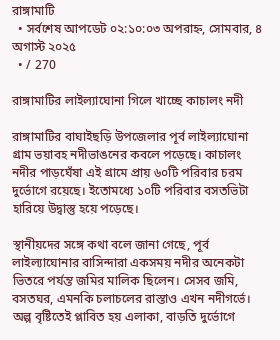রাঙ্গামাটি
  • সর্বশেষ আপডেট ০২:১০:০৩ অপরাহ্ন, সোমবার, ৪ অগাস্ট ২০২৫
  • / 270

রাঙ্গামাটির লাইল্যাঘোনা গিলে খাচ্ছে কাচালং নদী

রাঙ্গামাটির বাঘাইছড়ি উপজেলার পূর্ব লাইল্যাঘোনা গ্রাম ভয়াবহ নদীভাঙনের কবলে পড়েছে। কাচালং নদীর পাড়ঘেঁষা এই গ্রামে প্রায় ৬০টি পরিবার চরম দুর্ভোগে রয়েছে। ইতোমধ্যে ১০টি পরিবার বসতভিটা হারিয়ে উদ্বাস্তু হয়ে পড়েছে।

স্থানীয়দের সঙ্গে কথা বলে জানা গেছে, পূর্ব লাইল্যাঘোনার বাসিন্দারা একসময় নদীর অনেকটা ভিতরে পর্যন্ত জমির মালিক ছিলেন। সেসব জমি, বসতঘর, এমনকি চলাচলের রাস্তাও এখন নদীগর্ভে। অল্প বৃষ্টিতেই প্লাবিত হয় এলাকা, বাড়তি দুর্ভোগে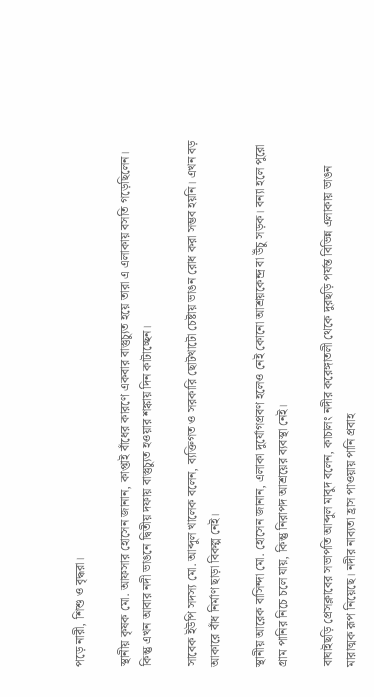পড়ে নারী, শিশু ও বৃদ্ধরা।

স্থানীয় কৃষক মো. আফসার হোসেন জানান, কাপ্তাই বাঁধের কারণে একবার বাস্তুচ্যুত হয়ে তারা এ এলাকায় বসতি গড়েছিলেন। কিন্তু এখন আবার নদী ভাঙনে দ্বিতীয় দফায় বাস্তুচ্যুত হওয়ার শঙ্কায় দিন কাটাচ্ছেন।

সাবেক ইউপি সদস্য মো. আব্দুল খালেক বলেন, ব্যক্তিগত ও সরকারি ছোটখাটো চেষ্টায় ভাঙন রোধ করা সম্ভব হয়নি। এখন বড় আকারে বাঁধ নির্মাণ ছাড়া বিকল্প নেই।

স্থানীয় আরেক বাসিন্দা মো. হোসেন জানান, এলাকা দুর্যোগপ্রবণ হলেও নেই কোনো আশ্রয়কেন্দ্র বা উঁচু সড়ক। বন্যা হলে পুরো গ্রাম পানির নিচে চলে যায়, কিন্তু নিরাপদ আশ্রয়ের ব্যবস্থা নেই।

বাঘাইছড়ি প্রেসক্লাবের সভাপতি আব্দুল মাবুদ বলেন, কাচালং নদীর করেঙ্গাতলী থেকে দুরছড়ি পর্যন্ত বিভিন্ন এলাকায় ভাঙন মারাত্মক রূপ নিয়েছে। নদীর নাব্যতা হ্রাস পাওয়ায় পানি প্রবাহ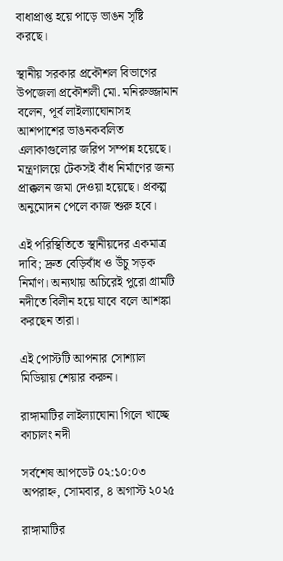বাধাপ্রাপ্ত হয়ে পাড়ে ভাঙন সৃষ্টি করছে।

স্থানীয় সরকার প্রকৌশল বিভাগের উপজেলা প্রকৌশলী মো. মনিরুজ্জামান বলেন, পূর্ব লাইল্যাঘোনাসহ আশপাশের ভাঙনকবলিত এলাকাগুলোর জরিপ সম্পন্ন হয়েছে। মন্ত্রণালয়ে টেকসই বাঁধ নির্মাণের জন্য প্রাক্কলন জমা দেওয়া হয়েছে। প্রকল্প অনুমোদন পেলে কাজ শুরু হবে।

এই পরিস্থিতিতে স্থানীয়দের একমাত্র দাবি; দ্রুত বেড়িবাঁধ ও উঁচু সড়ক নির্মাণ। অন্যথায় অচিরেই পুরো গ্রামটি নদীতে বিলীন হয়ে যাবে বলে আশঙ্কা করছেন তারা।

এই পোস্টটি আপনার সোশ্যাল মিডিয়ায় শেয়ার করুন।

রাঙ্গামাটির লাইল্যাঘোনা গিলে খাচ্ছে কাচালং নদী

সর্বশেষ আপডেট ০২:১০:০৩ অপরাহ্ন, সোমবার, ৪ অগাস্ট ২০২৫

রাঙ্গামাটির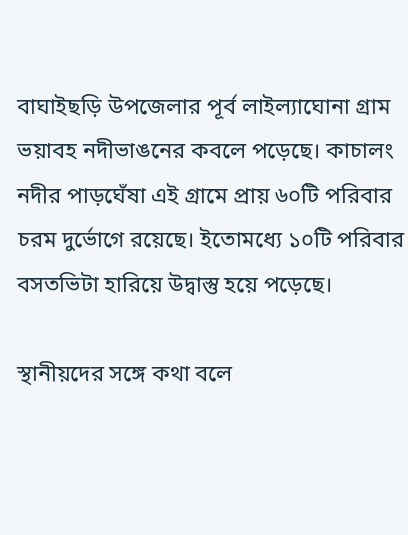বাঘাইছড়ি উপজেলার পূর্ব লাইল্যাঘোনা গ্রাম ভয়াবহ নদীভাঙনের কবলে পড়েছে। কাচালং নদীর পাড়ঘেঁষা এই গ্রামে প্রায় ৬০টি পরিবার চরম দুর্ভোগে রয়েছে। ইতোমধ্যে ১০টি পরিবার বসতভিটা হারিয়ে উদ্বাস্তু হয়ে পড়েছে।

স্থানীয়দের সঙ্গে কথা বলে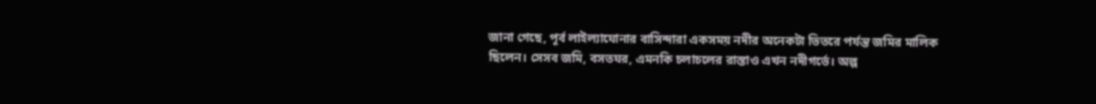জানা গেছে, পূর্ব লাইল্যাঘোনার বাসিন্দারা একসময় নদীর অনেকটা ভিতরে পর্যন্ত জমির মালিক ছিলেন। সেসব জমি, বসতঘর, এমনকি চলাচলের রাস্তাও এখন নদীগর্ভে। অল্প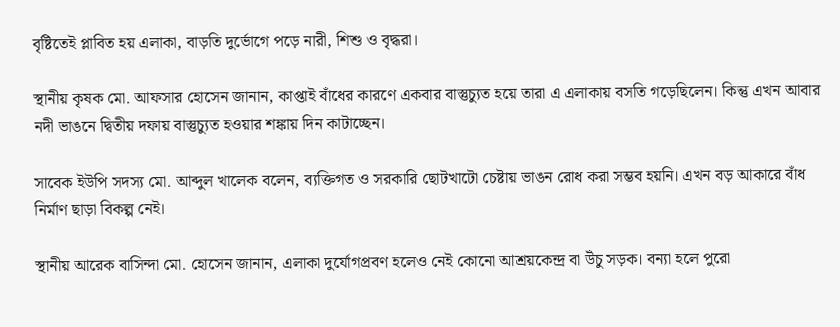বৃষ্টিতেই প্লাবিত হয় এলাকা, বাড়তি দুর্ভোগে পড়ে নারী, শিশু ও বৃদ্ধরা।

স্থানীয় কৃষক মো. আফসার হোসেন জানান, কাপ্তাই বাঁধের কারণে একবার বাস্তুচ্যুত হয়ে তারা এ এলাকায় বসতি গড়েছিলেন। কিন্তু এখন আবার নদী ভাঙনে দ্বিতীয় দফায় বাস্তুচ্যুত হওয়ার শঙ্কায় দিন কাটাচ্ছেন।

সাবেক ইউপি সদস্য মো. আব্দুল খালেক বলেন, ব্যক্তিগত ও সরকারি ছোটখাটো চেষ্টায় ভাঙন রোধ করা সম্ভব হয়নি। এখন বড় আকারে বাঁধ নির্মাণ ছাড়া বিকল্প নেই।

স্থানীয় আরেক বাসিন্দা মো. হোসেন জানান, এলাকা দুর্যোগপ্রবণ হলেও নেই কোনো আশ্রয়কেন্দ্র বা উঁচু সড়ক। বন্যা হলে পুরো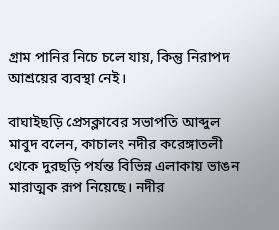গ্রাম পানির নিচে চলে যায়, কিন্তু নিরাপদ আশ্রয়ের ব্যবস্থা নেই।

বাঘাইছড়ি প্রেসক্লাবের সভাপতি আব্দুল মাবুদ বলেন, কাচালং নদীর করেঙ্গাতলী থেকে দুরছড়ি পর্যন্ত বিভিন্ন এলাকায় ভাঙন মারাত্মক রূপ নিয়েছে। নদীর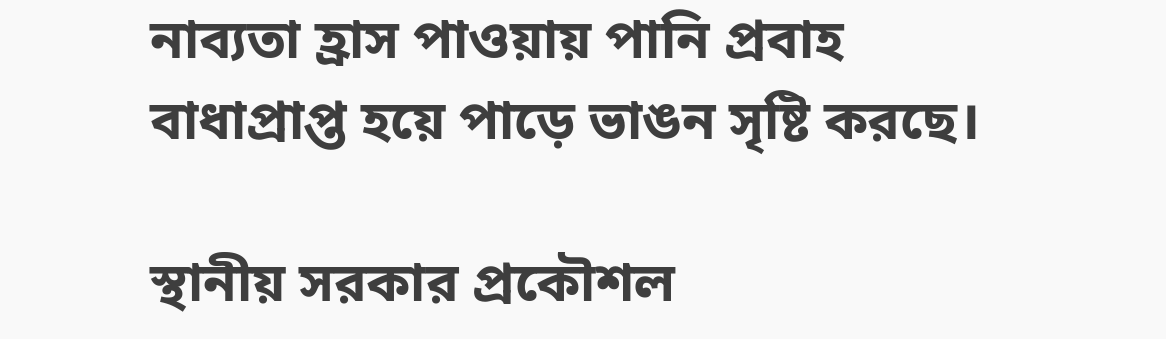নাব্যতা হ্রাস পাওয়ায় পানি প্রবাহ বাধাপ্রাপ্ত হয়ে পাড়ে ভাঙন সৃষ্টি করছে।

স্থানীয় সরকার প্রকৌশল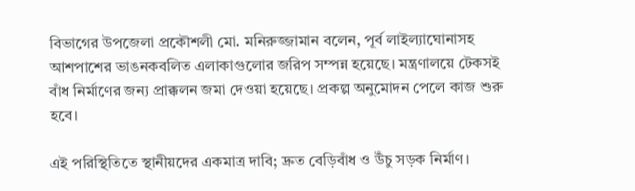বিভাগের উপজেলা প্রকৌশলী মো. মনিরুজ্জামান বলেন, পূর্ব লাইল্যাঘোনাসহ আশপাশের ভাঙনকবলিত এলাকাগুলোর জরিপ সম্পন্ন হয়েছে। মন্ত্রণালয়ে টেকসই বাঁধ নির্মাণের জন্য প্রাক্কলন জমা দেওয়া হয়েছে। প্রকল্প অনুমোদন পেলে কাজ শুরু হবে।

এই পরিস্থিতিতে স্থানীয়দের একমাত্র দাবি; দ্রুত বেড়িবাঁধ ও উঁচু সড়ক নির্মাণ।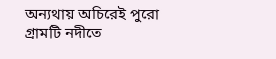অন্যথায় অচিরেই পুরো গ্রামটি নদীতে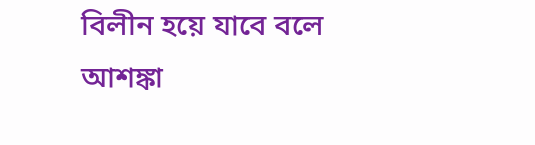বিলীন হয়ে যাবে বলে আশঙ্কা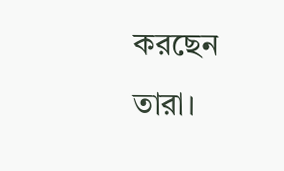করছেন তারা।